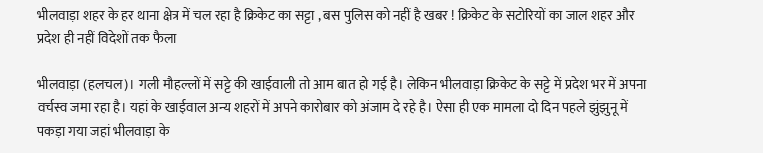भीलवाड़ा शहर के हर थाना क्षेत्र में चल रहा है क्रिकेट का सट्टा , बस पुलिस को नहीं है खबर ! क्रिकेट के सटोरियों का जाल शहर और प्रदेश ही नहीं विदेशों तक फैला

भीलवाड़ा (हलचल)। गली मौहल्लों में सट्टे की खाईवाली तो आम बात हो गई है। लेकिन भीलवाड़ा क्रिकेट के सट्टे में प्रदेश भर में अपना वर्चस्व जमा रहा है। यहां के खाईवाल अन्य शहरों में अपने कारोबार को अंजाम दे रहे है। ऐसा ही एक मामला दो दिन पहले झुंझुनू में पकड़ा गया जहां भीलवाड़ा के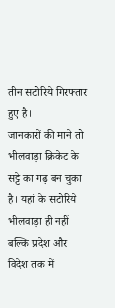तीन सटोरिये गिरफ्तार हुए है।
जानकारों की माने तो भीलवाड़ा क्रिकेट के सट्टे का गढ़ बन चुका है। यहां के सटोरिये भीलवाड़ा ही नहीं बल्कि प्रदेश और विदेश तक में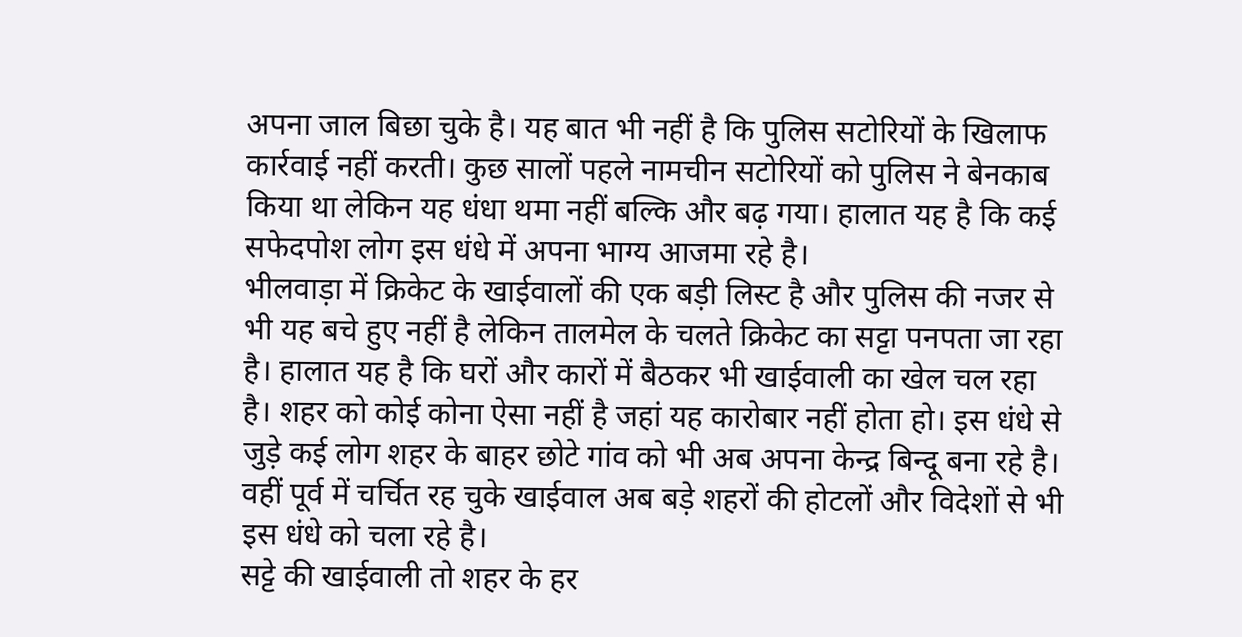अपना जाल बिछा चुके है। यह बात भी नहीं है कि पुलिस सटोरियों के खिलाफ कार्रवाई नहीं करती। कुछ सालों पहले नामचीन सटोरियों को पुलिस ने बेनकाब किया था लेकिन यह धंधा थमा नहीं बल्कि और बढ़ गया। हालात यह है कि कई सफेदपोश लोग इस धंधे में अपना भाग्य आजमा रहे है।
भीलवाड़ा में क्रिकेट के खाईवालों की एक बड़ी लिस्ट है और पुलिस की नजर से भी यह बचे हुए नहीं है लेकिन तालमेल के चलते क्रिकेट का सट्टा पनपता जा रहा है। हालात यह है कि घरों और कारों में बैठकर भी खाईवाली का खेल चल रहा है। शहर को कोई कोना ऐसा नहीं है जहां यह कारोबार नहीं होता हो। इस धंधे से जुड़े कई लोग शहर के बाहर छोटे गांव को भी अब अपना केन्द्र बिन्दू बना रहे है। वहीं पूर्व में चर्चित रह चुके खाईवाल अब बड़े शहरों की होटलों और विदेशों से भी इस धंधे को चला रहे है।
सट्टे की खाईवाली तो शहर के हर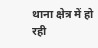थाना क्षेत्र में हो रही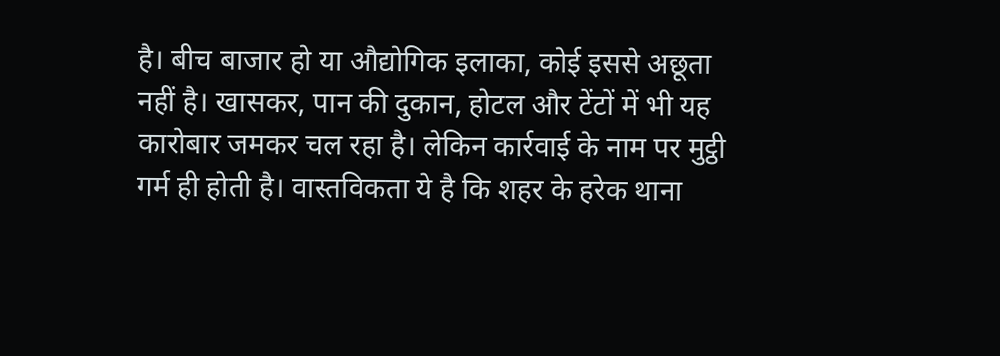है। बीच बाजार हो या औद्योगिक इलाका, कोई इससे अछूता नहीं है। खासकर, पान की दुकान, होटल और टेंटों में भी यह कारोबार जमकर चल रहा है। लेकिन कार्रवाई के नाम पर मुट्ठी गर्म ही होती है। वास्तविकता ये है कि शहर के हरेक थाना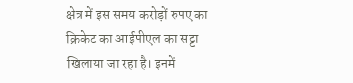क्षेत्र में इस समय करोड़ों रुपए का क्रिकेट का आईपीएल का सट्टा खिलाया जा रहा है। इनमें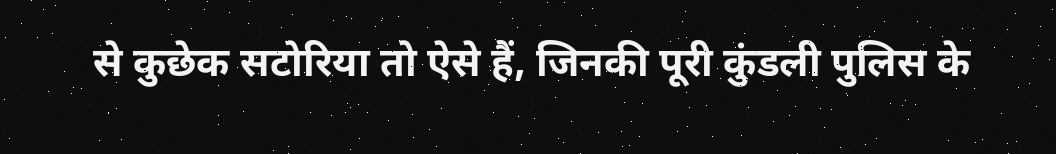से कुछेक सटोरिया तो ऐसे हैं, जिनकी पूरी कुंडली पुलिस के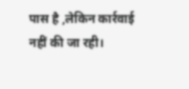पास है ,लेकिन कार्रवाई नहीं की जा रही।